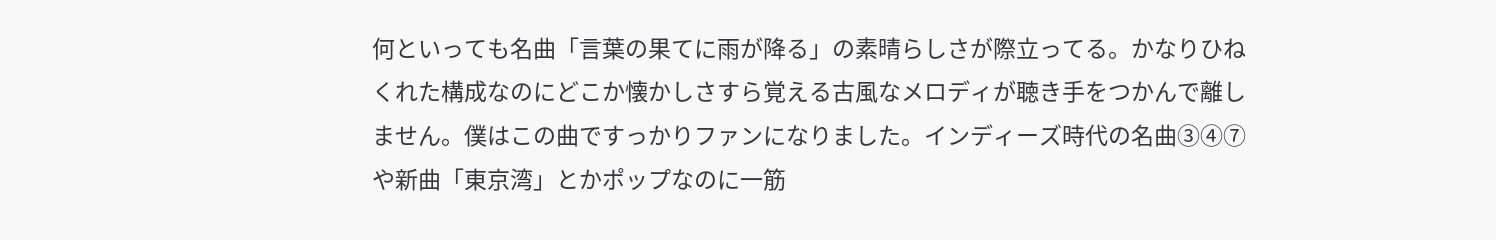何といっても名曲「言葉の果てに雨が降る」の素晴らしさが際立ってる。かなりひねくれた構成なのにどこか懐かしさすら覚える古風なメロディが聴き手をつかんで離しません。僕はこの曲ですっかりファンになりました。インディーズ時代の名曲③④⑦や新曲「東京湾」とかポップなのに一筋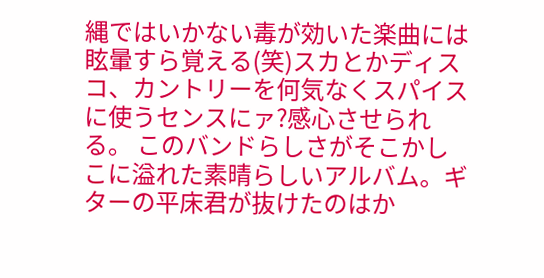縄ではいかない毒が効いた楽曲には眩暈すら覚える(笑)スカとかディスコ、カントリーを何気なくスパイスに使うセンスにァ?感心させられる。 このバンドらしさがそこかしこに溢れた素晴らしいアルバム。ギターの平床君が抜けたのはか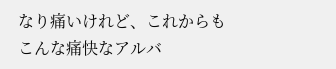なり痛いけれど、これからもこんな痛快なアルバ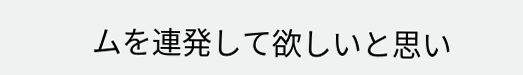ムを連発して欲しいと思い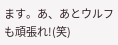ます。あ、あとウルフも頑張れ!(笑)